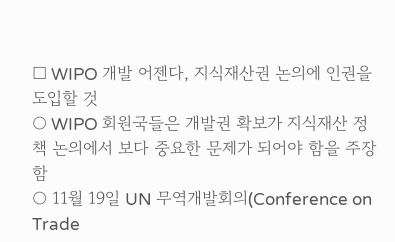□ WIPO 개발 어젠다, 지식재산권 논의에 인권을 도입할 것
○ WIPO 회원국들은 개발권 확보가 지식재산 정책 논의에서 보다 중요한 문제가 되어야 함을 주장함
○ 11월 19일 UN 무역개발회의(Conference on Trade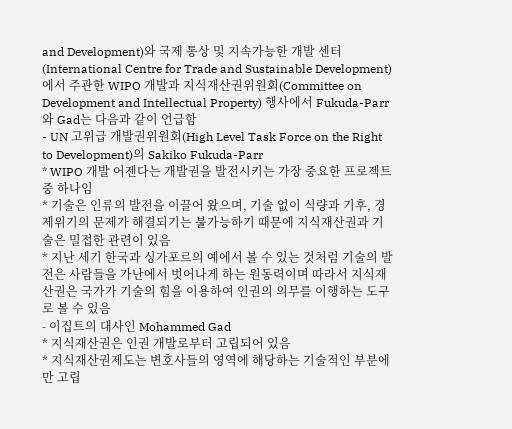and Development)와 국제 통상 및 지속가능한 개발 센터(International Centre for Trade and Sustainable Development)에서 주관한 WIPO 개발과 지식재산권위원회(Committee on Development and Intellectual Property) 행사에서 Fukuda-Parr와 Gad는 다음과 같이 언급함
- UN 고위급 개발권위원회(High Level Task Force on the Right to Development)의 Sakiko Fukuda-Parr
* WIPO 개발 어젠다는 개발권을 발전시키는 가장 중요한 프로젝트 중 하나임
* 기술은 인류의 발전을 이끌어 왔으며, 기술 없이 식량과 기후, 경제위기의 문제가 해결되기는 불가능하기 때문에 지식재산권과 기술은 밀접한 관련이 있음
* 지난 세기 한국과 싱가포르의 예에서 볼 수 있는 것처럼 기술의 발전은 사람들을 가난에서 벗어나게 하는 원동력이며 따라서 지식재산권은 국가가 기술의 힘을 이용하여 인권의 의무를 이행하는 도구로 볼 수 있음
- 이집트의 대사인 Mohammed Gad
* 지식재산권은 인권 개발로부터 고립되어 있음
* 지식재산권제도는 변호사들의 영역에 해당하는 기술적인 부분에만 고립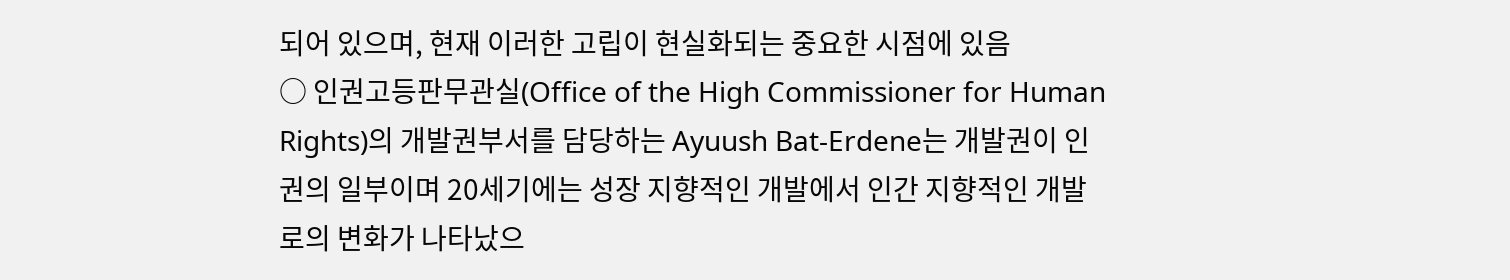되어 있으며, 현재 이러한 고립이 현실화되는 중요한 시점에 있음
○ 인권고등판무관실(Office of the High Commissioner for Human Rights)의 개발권부서를 담당하는 Ayuush Bat-Erdene는 개발권이 인권의 일부이며 20세기에는 성장 지향적인 개발에서 인간 지향적인 개발로의 변화가 나타났으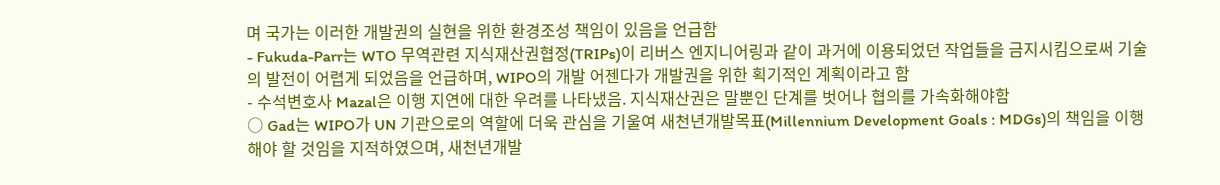며 국가는 이러한 개발권의 실현을 위한 환경조성 책임이 있음을 언급함
- Fukuda-Parr는 WTO 무역관련 지식재산권협정(TRIPs)이 리버스 엔지니어링과 같이 과거에 이용되었던 작업들을 금지시킴으로써 기술의 발전이 어렵게 되었음을 언급하며, WIPO의 개발 어젠다가 개발권을 위한 획기적인 계획이라고 함
- 수석변호사 Mazal은 이행 지연에 대한 우려를 나타냈음. 지식재산권은 말뿐인 단계를 벗어나 협의를 가속화해야함
○ Gad는 WIPO가 UN 기관으로의 역할에 더욱 관심을 기울여 새천년개발목표(Millennium Development Goals : MDGs)의 책임을 이행해야 할 것임을 지적하였으며, 새천년개발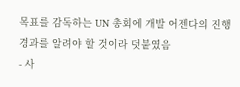목표를 감독하는 UN 총회에 개발 어젠다의 진행 경과를 알려야 할 것이라 덧붙였음
- 사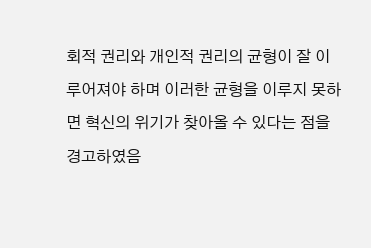회적 권리와 개인적 권리의 균형이 잘 이루어져야 하며 이러한 균형을 이루지 못하면 혁신의 위기가 찾아올 수 있다는 점을 경고하였음